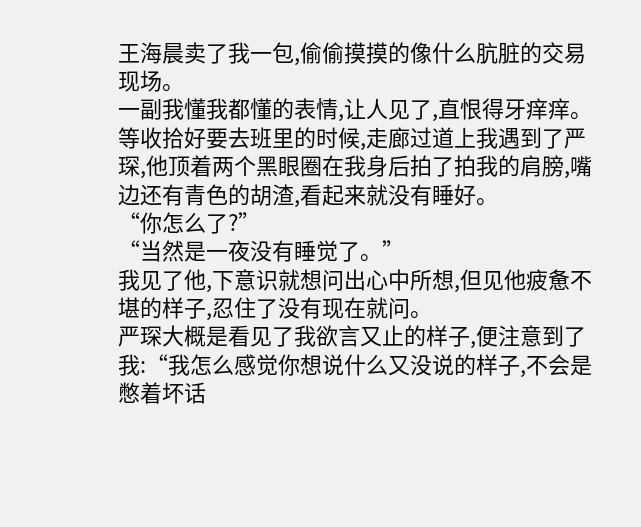王海晨卖了我一包,偷偷摸摸的像什么肮脏的交易现场。
一副我懂我都懂的表情,让人见了,直恨得牙痒痒。
等收拾好要去班里的时候,走廊过道上我遇到了严琛,他顶着两个黑眼圈在我身后拍了拍我的肩膀,嘴边还有青色的胡渣,看起来就没有睡好。
“你怎么了?”
“当然是一夜没有睡觉了。”
我见了他,下意识就想问出心中所想,但见他疲惫不堪的样子,忍住了没有现在就问。
严琛大概是看见了我欲言又止的样子,便注意到了我:“我怎么感觉你想说什么又没说的样子,不会是憋着坏话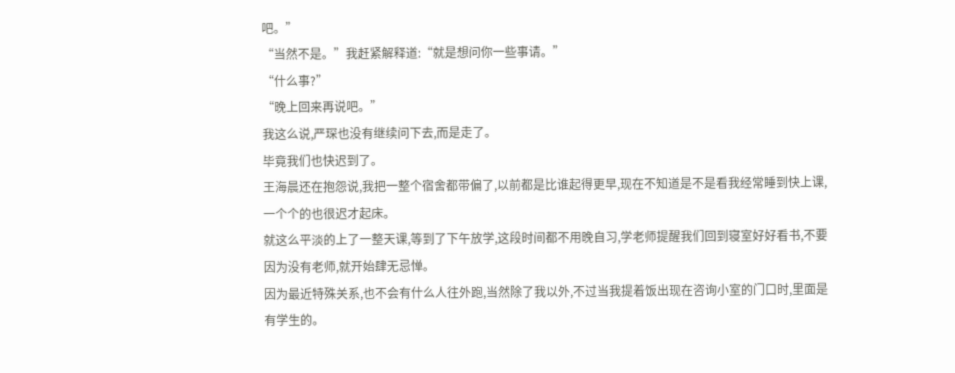吧。”
“当然不是。”我赶紧解释道:“就是想问你一些事请。”
“什么事?”
“晚上回来再说吧。”
我这么说,严琛也没有继续问下去,而是走了。
毕竟我们也快迟到了。
王海晨还在抱怨说,我把一整个宿舍都带偏了,以前都是比谁起得更早,现在不知道是不是看我经常睡到快上课,一个个的也很迟才起床。
就这么平淡的上了一整天课,等到了下午放学,这段时间都不用晚自习,学老师提醒我们回到寝室好好看书,不要因为没有老师,就开始肆无忌惮。
因为最近特殊关系,也不会有什么人往外跑,当然除了我以外,不过当我提着饭出现在咨询小室的门口时,里面是有学生的。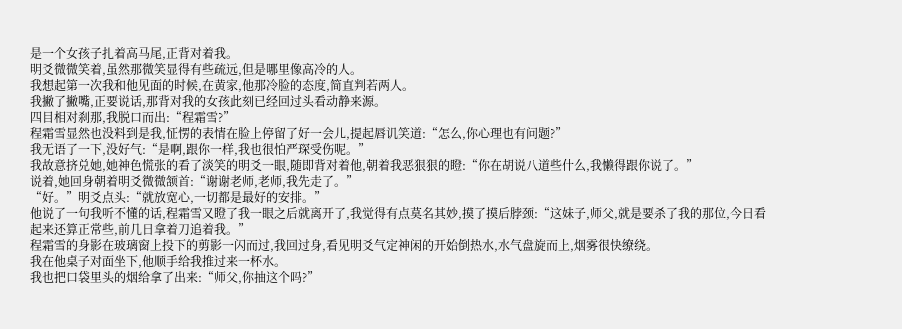是一个女孩子扎着高马尾,正背对着我。
明爻微微笑着,虽然那微笑显得有些疏远,但是哪里像高冷的人。
我想起第一次我和他见面的时候,在黄家,他那冷脸的态度,简直判若两人。
我撇了撇嘴,正要说话,那背对我的女孩此刻已经回过头看动静来源。
四目相对刹那,我脱口而出:“程霜雪?”
程霜雪显然也没料到是我,怔愣的表情在脸上停留了好一会儿,提起唇讥笑道:“怎么,你心理也有问题?”
我无语了一下,没好气:“是啊,跟你一样,我也很怕严琛受伤呢。”
我故意挤兑她,她神色慌张的看了淡笑的明爻一眼,随即背对着他,朝着我恶狠狠的瞪:“你在胡说八道些什么,我懒得跟你说了。”
说着,她回身朝着明爻微微颔首:“谢谢老师,老师,我先走了。”
“好。”明爻点头:“就放宽心,一切都是最好的安排。”
他说了一句我听不懂的话,程霜雪又瞪了我一眼之后就离开了,我觉得有点莫名其妙,摸了摸后脖颈:“这妹子,师父,就是要杀了我的那位,今日看起来还算正常些,前几日拿着刀追着我。”
程霜雪的身影在玻璃窗上投下的剪影一闪而过,我回过身,看见明爻气定神闲的开始倒热水,水气盘旋而上,烟雾很快缭绕。
我在他桌子对面坐下,他顺手给我推过来一杯水。
我也把口袋里头的烟给拿了出来:“师父,你抽这个吗?”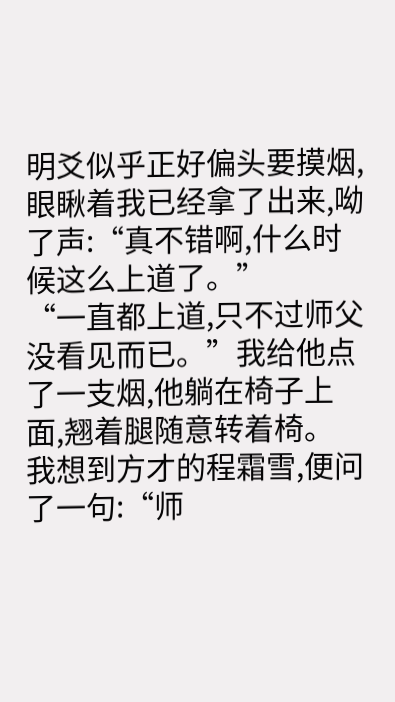明爻似乎正好偏头要摸烟,眼瞅着我已经拿了出来,呦了声:“真不错啊,什么时候这么上道了。”
“一直都上道,只不过师父没看见而已。”我给他点了一支烟,他躺在椅子上面,翘着腿随意转着椅。
我想到方才的程霜雪,便问了一句:“师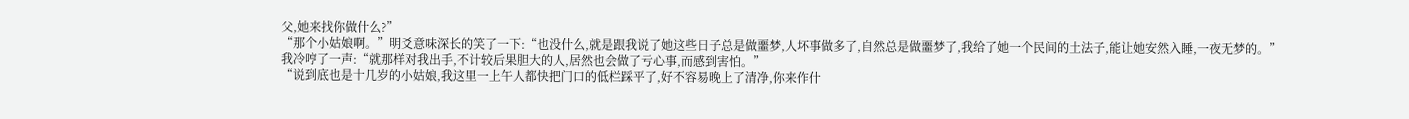父,她来找你做什么?”
“那个小姑娘啊。”明爻意味深长的笑了一下:“也没什么,就是跟我说了她这些日子总是做噩梦,人坏事做多了,自然总是做噩梦了,我给了她一个民间的土法子,能让她安然入睡,一夜无梦的。”
我冷哼了一声:“就那样对我出手,不计较后果胆大的人,居然也会做了亏心事,而感到害怕。”
“说到底也是十几岁的小姑娘,我这里一上午人都快把门口的低栏踩平了,好不容易晚上了清净,你来作什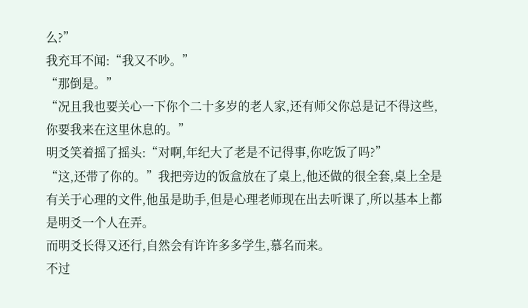么?”
我充耳不闻:“我又不吵。”
“那倒是。”
“况且我也要关心一下你个二十多岁的老人家,还有师父你总是记不得这些,你要我来在这里休息的。”
明爻笑着摇了摇头:“对啊,年纪大了老是不记得事,你吃饭了吗?”
“这,还带了你的。”我把旁边的饭盒放在了桌上,他还做的很全套,桌上全是有关于心理的文件,他虽是助手,但是心理老师现在出去听课了,所以基本上都是明爻一个人在弄。
而明爻长得又还行,自然会有许许多多学生,慕名而来。
不过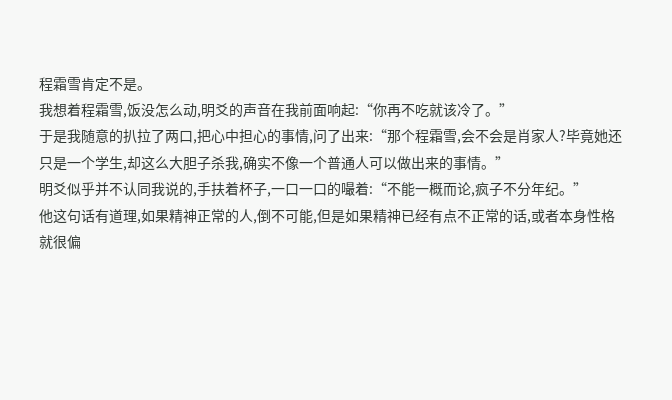程霜雪肯定不是。
我想着程霜雪,饭没怎么动,明爻的声音在我前面响起:“你再不吃就该冷了。”
于是我随意的扒拉了两口,把心中担心的事情,问了出来:“那个程霜雪,会不会是肖家人?毕竟她还只是一个学生,却这么大胆子杀我,确实不像一个普通人可以做出来的事情。”
明爻似乎并不认同我说的,手扶着杯子,一口一口的嘬着:“不能一概而论,疯子不分年纪。”
他这句话有道理,如果精神正常的人,倒不可能,但是如果精神已经有点不正常的话,或者本身性格就很偏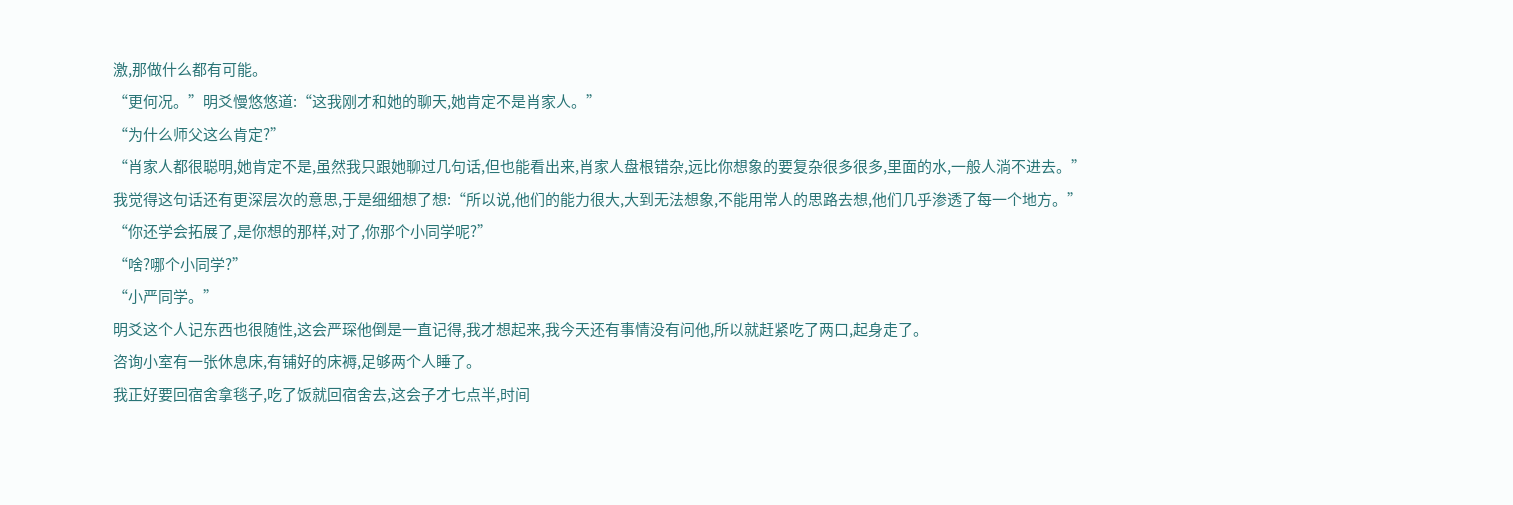激,那做什么都有可能。
“更何况。”明爻慢悠悠道:“这我刚才和她的聊天,她肯定不是肖家人。”
“为什么师父这么肯定?”
“肖家人都很聪明,她肯定不是,虽然我只跟她聊过几句话,但也能看出来,肖家人盘根错杂,远比你想象的要复杂很多很多,里面的水,一般人淌不进去。”
我觉得这句话还有更深层次的意思,于是细细想了想:“所以说,他们的能力很大,大到无法想象,不能用常人的思路去想,他们几乎渗透了每一个地方。”
“你还学会拓展了,是你想的那样,对了,你那个小同学呢?”
“啥?哪个小同学?”
“小严同学。”
明爻这个人记东西也很随性,这会严琛他倒是一直记得,我才想起来,我今天还有事情没有问他,所以就赶紧吃了两口,起身走了。
咨询小室有一张休息床,有铺好的床褥,足够两个人睡了。
我正好要回宿舍拿毯子,吃了饭就回宿舍去,这会子才七点半,时间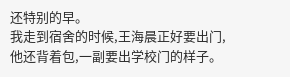还特别的早。
我走到宿舍的时候,王海晨正好要出门,他还背着包,一副要出学校门的样子。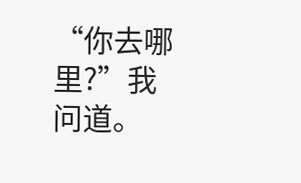“你去哪里?”我问道。